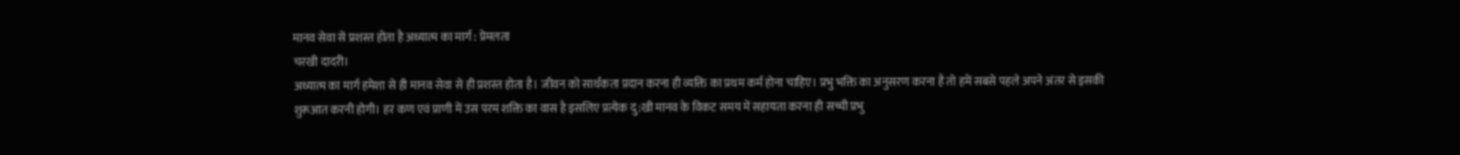मानव सेवा से प्रशस्त होता है अध्यात्म का मार्ग : प्रेमलता
चरखी दादरी।
अध्यात्म का मार्ग हमेशा से ही मानव सेवा से ही प्रशस्त होता है। जीवन को सार्थकता प्रदान करना ही व्यक्ति का प्रथम कर्म होना चाहिए। प्रभु भक्ति का अनुसरण करना है तो हमें सबसे पहले अपने अंतर से इसकी शुरूआत करनी होगी। हर कण एवं प्राणी में उस परम शक्ति का वास है इसलिए प्रत्येक दु:खी मानव के विकट समय में सहायता करना ही सच्ची प्रभु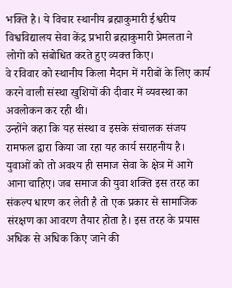भक्ति है। ये विचार स्थानीय ब्रह्माकुमारी ईश्वरीय विश्वविद्यालय सेवा केंद्र प्रभारी ब्रह्माकुमारी प्रेमलता ने लोगों को संबोधित करते हुए व्यक्त किए।
वे रविवार को स्थानीय किला मैदान में गरीबों के लिए कार्य करने वाली संस्था खुशियों की दीवार में व्यवस्था का अवलोकन कर रही थी।
उन्होंने कहा कि यह संस्था व इसके संचालक संजय रामफल द्वारा किया जा रहा यह कार्य सराहनीय है। युवाओं को तो अवश्य ही समाज सेवा के क्षेत्र में आगे आना चाहिए। जब समाज की युवा शक्ति इस तरह का संकल्प धारण कर लेती है तो एक प्रकार से सामाजिक संरक्षण का आवरण तैयार होता है। इस तरह के प्रयास अधिक से अधिक किए जाने की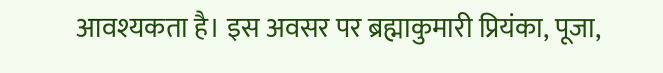आवश्यकता है। इस अवसर पर ब्रह्माकुमारी प्रियंका, पूजा,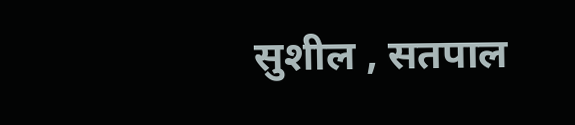सुशील , सतपाल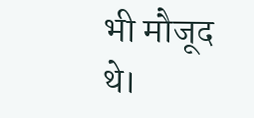भी मौजूद थे।